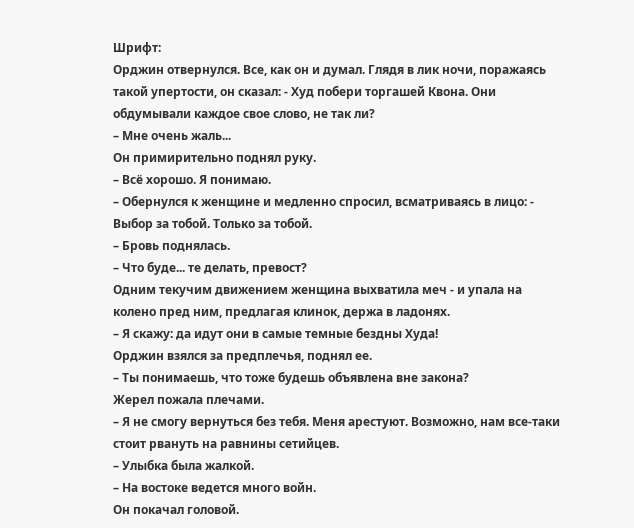Шрифт:
Орджин отвернулся. Все, как он и думал. Глядя в лик ночи, поражаясь такой упертости, он сказал: - Худ побери торгашей Квона. Они обдумывали каждое свое слово, не так ли?
– Мне очень жаль...
Он примирительно поднял руку.
– Всё хорошо. Я понимаю.
– Обернулся к женщине и медленно спросил, всматриваясь в лицо: - Выбор за тобой. Только за тобой.
– Бровь поднялась.
– Что буде... те делать, превост?
Одним текучим движением женщина выхватила меч - и упала на колено пред ним, предлагая клинок, держа в ладонях.
– Я скажу: да идут они в самые темные бездны Худа!
Орджин взялся за предплечья, поднял ее.
– Ты понимаешь, что тоже будешь объявлена вне закона?
Жерел пожала плечами.
– Я не смогу вернуться без тебя. Меня арестуют. Возможно, нам все-таки стоит рвануть на равнины сетийцев.
– Улыбка была жалкой.
– На востоке ведется много войн.
Он покачал головой.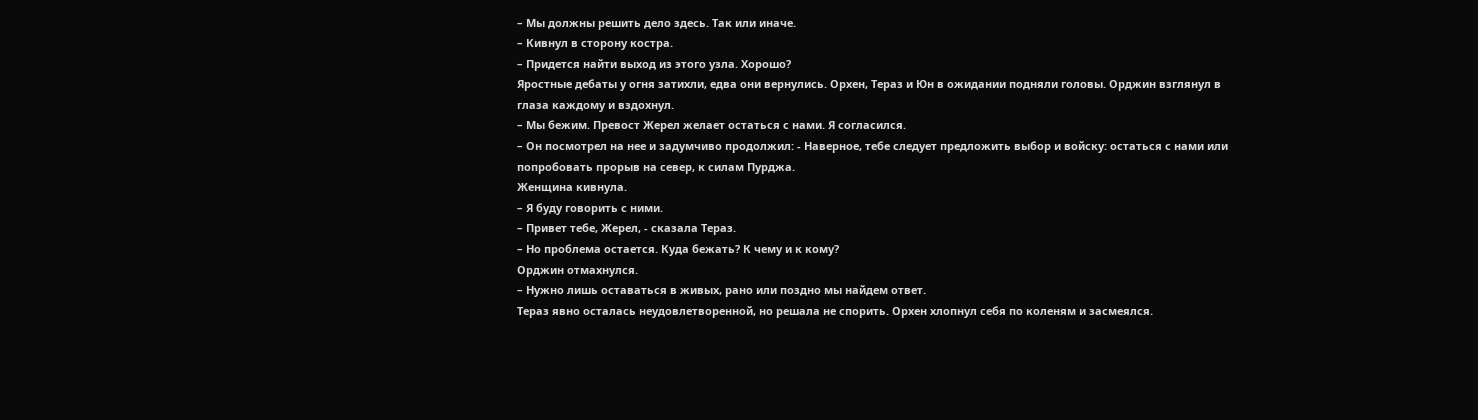– Мы должны решить дело здесь. Так или иначе.
– Кивнул в сторону костра.
– Придется найти выход из этого узла. Хорошо?
Яростные дебаты у огня затихли, едва они вернулись. Орхен, Тераз и Юн в ожидании подняли головы. Орджин взглянул в глаза каждому и вздохнул.
– Мы бежим. Превост Жерел желает остаться с нами. Я согласился.
– Он посмотрел на нее и задумчиво продолжил: - Наверное, тебе следует предложить выбор и войску: остаться с нами или попробовать прорыв на север, к силам Пурджа.
Женщина кивнула.
– Я буду говорить с ними.
– Привет тебе, Жерел, - сказала Тераз.
– Но проблема остается. Куда бежать? К чему и к кому?
Орджин отмахнулся.
– Нужно лишь оставаться в живых, рано или поздно мы найдем ответ.
Тераз явно осталась неудовлетворенной, но решала не спорить. Орхен хлопнул себя по коленям и засмеялся.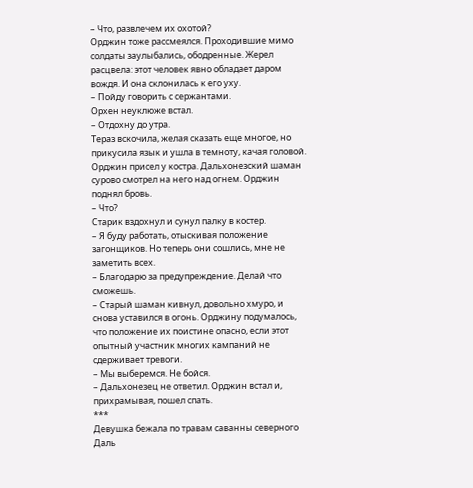– Что, развлечем их охотой?
Орджин тоже рассмеялся. Проходившие мимо солдаты заулыбались, ободренные. Жерел расцвела: этот человек явно обладает даром вождя. И она склонилась к его уху.
– Пойду говорить с сержантами.
Орхен неуклюже встал.
– Отдохну до утра.
Тераз вскочила, желая сказать еще многое, но прикусила язык и ушла в темноту, качая головой.
Орджин присел у костра. Дальхонезский шаман сурово смотрел на него над огнем. Орджин поднял бровь.
– Что?
Старик вздохнул и сунул палку в костер.
– Я буду работать, отыскивая положение загонщиков. Но теперь они сошлись, мне не заметить всех.
– Благодарю за предупреждение. Делай что сможешь.
– Старый шаман кивнул, довольно хмуро, и снова уставился в огонь. Орджину подумалось, что положение их поистине опасно, если этот опытный участник многих кампаний не сдерживает тревоги.
– Мы выберемся. Не бойся.
– Дальхонезец не ответил. Орджин встал и, прихрамывая, пошел спать.
***
Девушка бежала по травам саванны северного Даль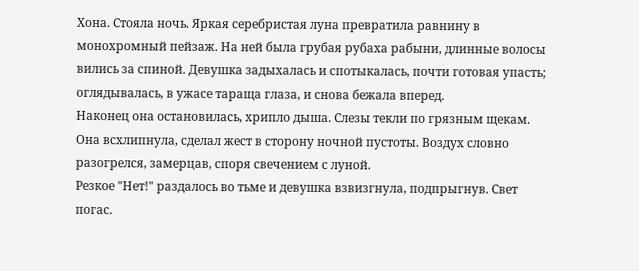Хона. Стояла ночь. Яркая серебристая луна превратила равнину в монохромный пейзаж. На ней была грубая рубаха рабыни, длинные волосы вились за спиной. Девушка задыхалась и спотыкалась, почти готовая упасть; оглядывалась, в ужасе тараща глаза, и снова бежала вперед.
Наконец она остановилась, хрипло дыша. Слезы текли по грязным щекам. Она всхлипнула, сделал жест в сторону ночной пустоты. Воздух словно разогрелся, замерцав, споря свечением с луной.
Резкое "Нет!" раздалось во тьме и девушка взвизгнула, подпрыгнув. Свет погас.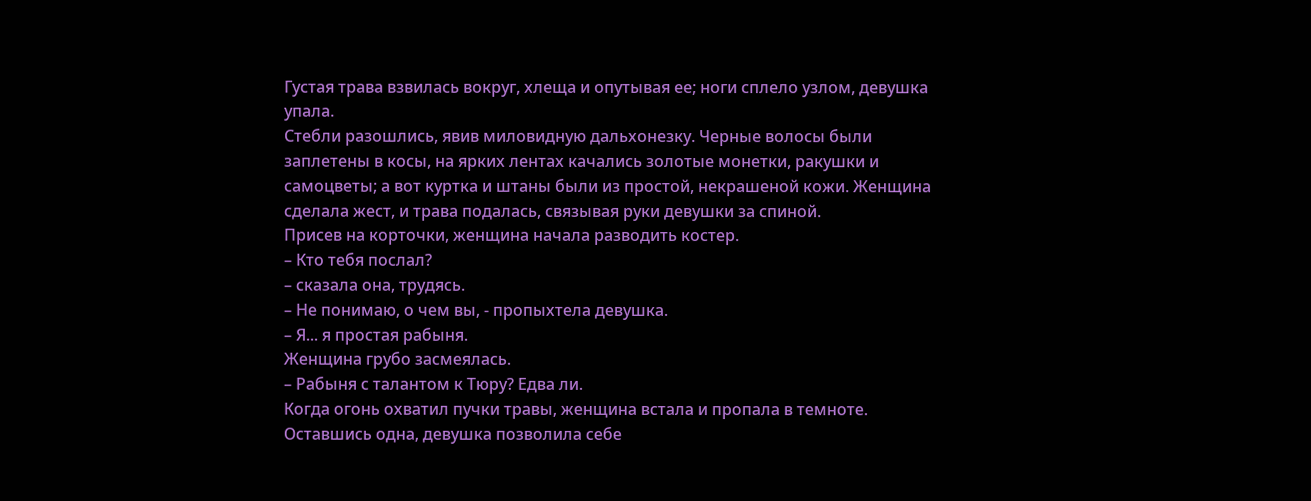Густая трава взвилась вокруг, хлеща и опутывая ее; ноги сплело узлом, девушка упала.
Стебли разошлись, явив миловидную дальхонезку. Черные волосы были заплетены в косы, на ярких лентах качались золотые монетки, ракушки и самоцветы; а вот куртка и штаны были из простой, некрашеной кожи. Женщина сделала жест, и трава подалась, связывая руки девушки за спиной.
Присев на корточки, женщина начала разводить костер.
– Кто тебя послал?
– сказала она, трудясь.
– Не понимаю, о чем вы, - пропыхтела девушка.
– Я... я простая рабыня.
Женщина грубо засмеялась.
– Рабыня с талантом к Тюру? Едва ли.
Когда огонь охватил пучки травы, женщина встала и пропала в темноте. Оставшись одна, девушка позволила себе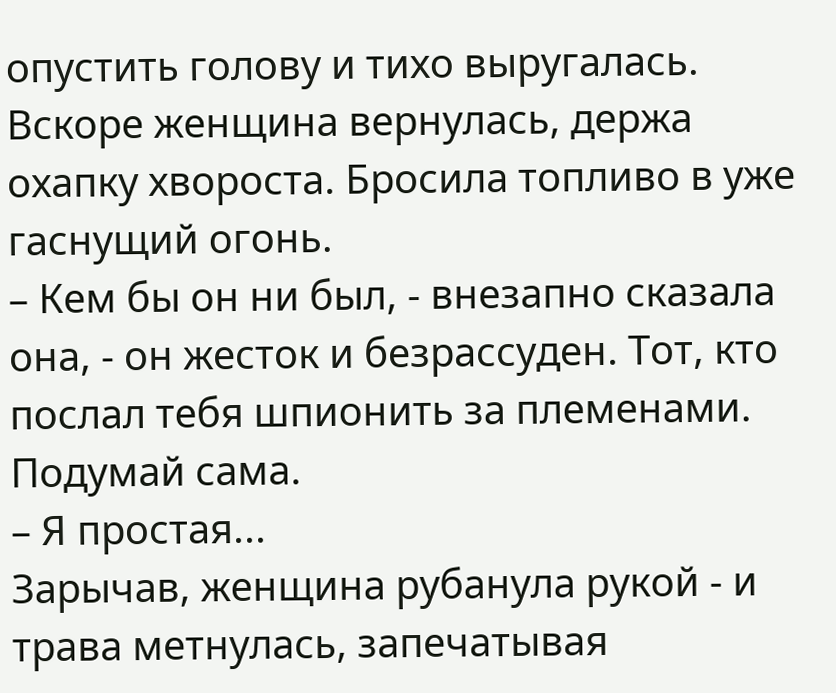опустить голову и тихо выругалась.
Вскоре женщина вернулась, держа охапку хвороста. Бросила топливо в уже гаснущий огонь.
– Кем бы он ни был, - внезапно сказала она, - он жесток и безрассуден. Тот, кто послал тебя шпионить за племенами. Подумай сама.
– Я простая...
Зарычав, женщина рубанула рукой - и трава метнулась, запечатывая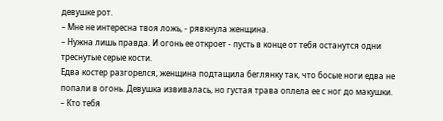девушке рот.
– Мне не интересна твоя ложь, - рявкнула женщина.
– Нужна лишь правда. И огонь ее откроет - пусть в конце от тебя останутся одни треснутые серые кости.
Едва костер разгорелся, женщина подтащила беглянку так, что босые ноги едва не попали в огонь. Девушка извивалась, но густая трава оплела ее с ног до макушки.
– Кто тебя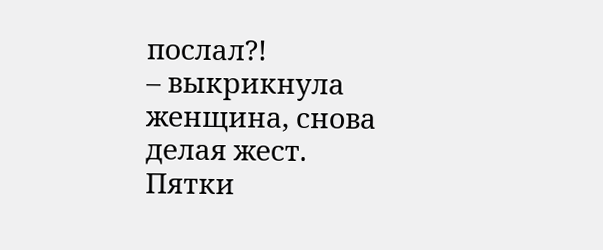послал?!
– выкрикнула женщина, снова делая жест. Пятки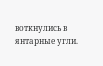воткнулись в янтарные угли.